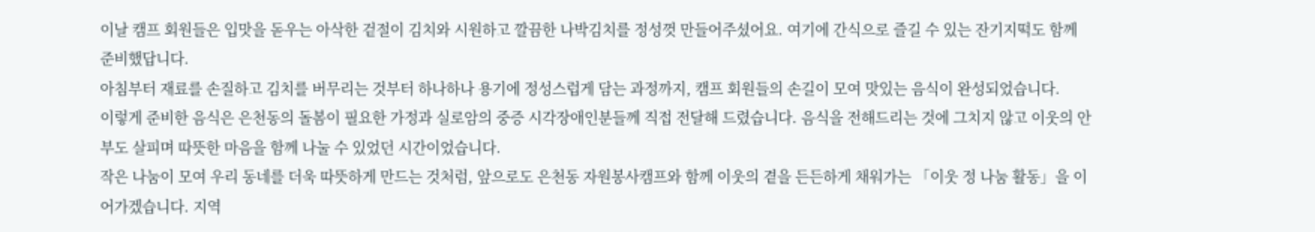이날 캠프 회원들은 입맛을 돋우는 아삭한 겉절이 김치와 시원하고 깔끔한 나박김치를 정성껏 만들어주셨어요. 여기에 간식으로 즐길 수 있는 잔기지떡도 함께 준비했답니다.
아침부터 재료를 손질하고 김치를 버무리는 것부터 하나하나 용기에 정성스럽게 담는 과정까지, 캠프 회원들의 손길이 모여 맛있는 음식이 완성되었습니다.
이렇게 준비한 음식은 은천동의 돌봄이 필요한 가정과 실로암의 중증 시각장애인분들께 직접 전달해 드렸습니다. 음식을 전해드리는 것에 그치지 않고 이웃의 안부도 살피며 따뜻한 마음을 함께 나눌 수 있었던 시간이었습니다.
작은 나눔이 모여 우리 동네를 더욱 따뜻하게 만드는 것처럼, 앞으로도 은천동 자원봉사캠프와 함께 이웃의 곁을 든든하게 채워가는 「이웃 정 나눔 활동」을 이어가겠습니다. 지역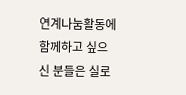연계나눔활동에 함께하고 싶으신 분들은 실로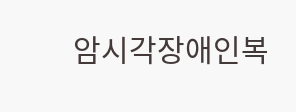암시각장애인복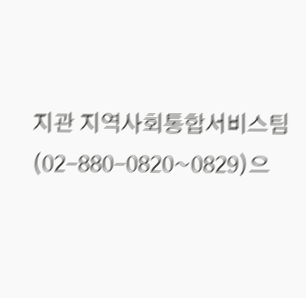지관 지역사회통합서비스팀(02-880-0820~0829)으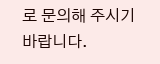로 문의해 주시기 바랍니다.